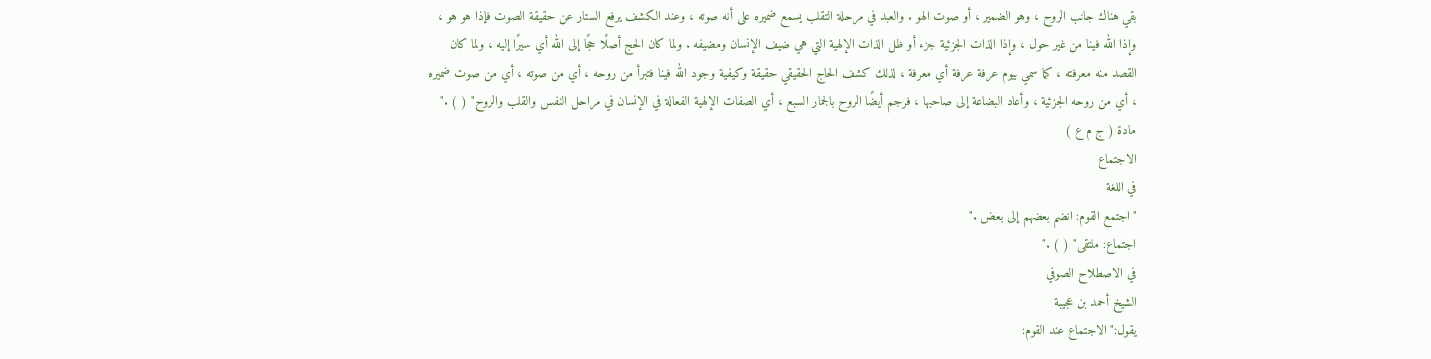بقي هناك جانب الروح ، وهو الضمير ، أو صوت الهو . والعبد في مرحلة التقلب يسمع ضميره على أنه صوته ، وعند الكشف يرفع الستار عن حقيقة الصوت فإذا هو هو ، وإذا الله فينا من غير حول ، وإذا الذات الجزئية جزء أو ظل الذات الإلهية التي هي ضيف الإنسان ومضيفه . ولما كان الحج أصلًا حجًا إلى الله أي سيرًا إليه ، ولما كان القصد منه معرفته ، كما سمي بيوم عرفة عرفة أي معرفة ، لذلك كشف الحاج الحقيقي حقيقة وكيفية وجود الله فينا فتبرأ من روحه ، أي من صوته ، أي من صوت ضميره ، أي من روحه الجزئية ، وأعاد البضاعة إلى صاحبها ، فرجم أيضًا الروح بالجمار السبع ، أي الصفات الإلهية الفعالة في الإنسان في مراحل النفس والقلب والروح" ( ) ."
مادة ( ج م ع )
الاجتماع
في اللغة
"اجتمع القوم: انضم بعضهم إلى بعض ."
اجتماع: ملتقى" ( ) ."
في الاصطلاح الصوفي
الشيخ أحمد بن عجيبة
يقول:"الاجتماع عند القوم: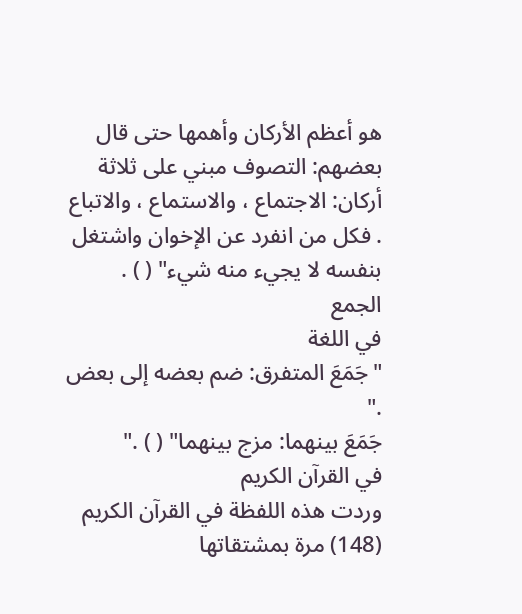هو أعظم الأركان وأهمها حتى قال بعضهم: التصوف مبني على ثلاثة أركان: الاجتماع ، والاستماع ، والاتباع . فكل من انفرد عن الإخوان واشتغل بنفسه لا يجيء منه شيء" ( ) .
الجمع
في اللغة
"جَمَعَ المتفرق: ضم بعضه إلى بعض ."
جَمَعَ بينهما: مزج بينهما" ( ) ."
في القرآن الكريم
وردت هذه اللفظة في القرآن الكريم (148) مرة بمشتقاتها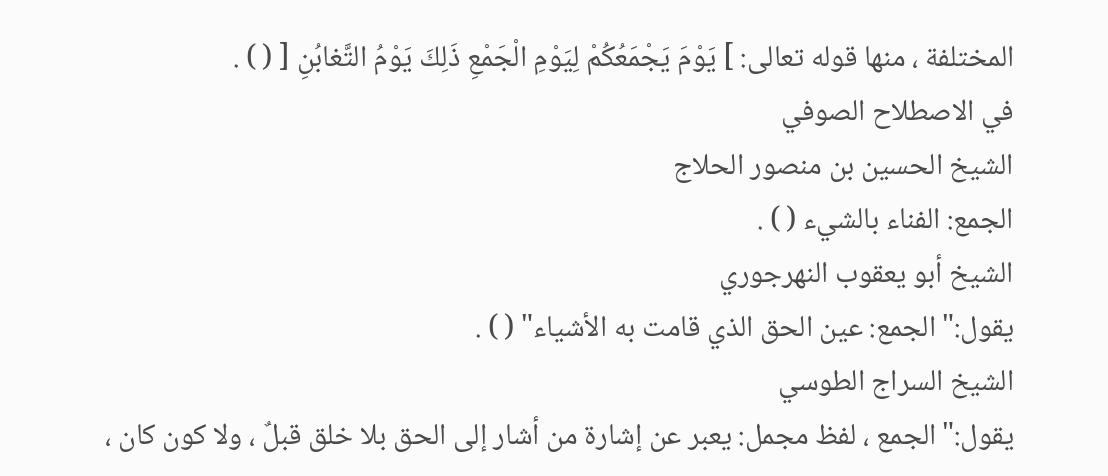المختلفة ، منها قوله تعالى: ] يَوْمَ يَجْمَعُكُمْ لِيَوْمِ الْجَمْعِ ذَلِكَ يَوْمُ التَّغابُنِ [ ( ) .
في الاصطلاح الصوفي
الشيخ الحسين بن منصور الحلاج
الجمع: الفناء بالشيء ( ) .
الشيخ أبو يعقوب النهرجوري
يقول:"الجمع: عين الحق الذي قامت به الأشياء" ( ) .
الشيخ السراج الطوسي
يقول:"الجمع ، لفظ مجمل: يعبر عن إشارة من أشار إلى الحق بلا خلق قبلٌ ، ولا كون كان ،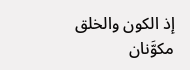إذ الكون والخلق مكوَّنان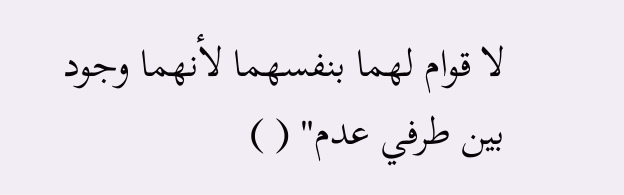لا قوام لهما بنفسهما لأنهما وجود بين طرفي عدم" ( )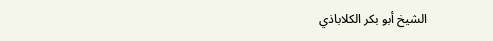الشيخ أبو بكر الكلاباذي